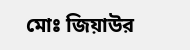মোঃ জিয়াউর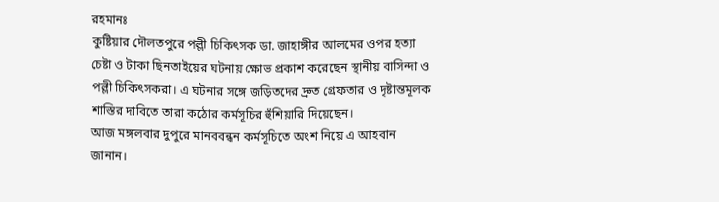রহমানঃ
কুষ্টিয়ার দৌলতপুরে পল্লী চিকিৎসক ডা. জাহাঙ্গীর আলমের ওপর হত্যা চেষ্টা ও টাকা ছিনতাইয়ের ঘটনায় ক্ষোভ প্রকাশ করেছেন স্থানীয় বাসিন্দা ও পল্লী চিকিৎসকরা। এ ঘটনার সঙ্গে জড়িতদের দ্রুত গ্রেফতার ও দৃষ্টান্তমূলক শাস্তির দাবিতে তারা কঠোর কর্মসূচির হুঁশিয়ারি দিয়েছেন।
আজ মঙ্গলবার দুপুরে মানববন্ধন কর্মসূচিতে অংশ নিয়ে এ আহবান জানান।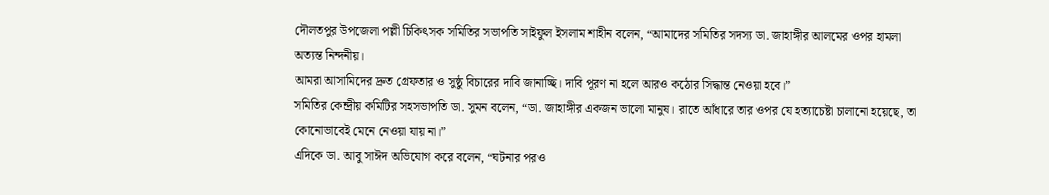দৌলতপুর উপজেলা পল্লী চিকিৎসক সমিতির সভাপতি সাইফুল ইসলাম শাহীন বলেন, “আমাদের সমিতির সদস্য ডা. জাহাঙ্গীর আলমের ওপর হামলা অত্যন্ত নিন্দনীয়।
আমরা আসামিদের দ্রুত গ্রেফতার ও সুষ্ঠু বিচারের দাবি জানাচ্ছি। দাবি পূরণ না হলে আরও কঠোর সিদ্ধান্ত নেওয়া হবে।”
সমিতির কেন্দ্রীয় কমিটির সহসভাপতি ডা. সুমন বলেন, “ডা. জাহাঙ্গীর একজন ভালো মানুষ। রাতে আঁধারে তার ওপর যে হত্যাচেষ্টা চালানো হয়েছে, তা কোনোভাবেই মেনে নেওয়া যায় না।”
এদিকে ডা. আবু সাঈদ অভিযোগ করে বলেন, “ঘটনার পরও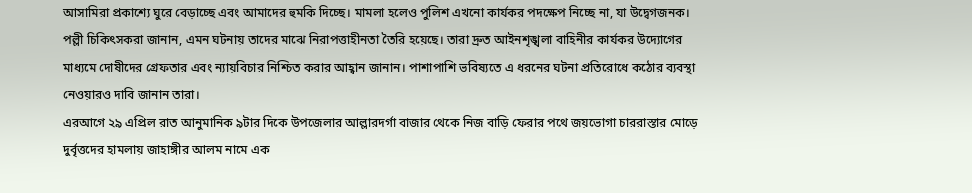আসামিরা প্রকাশ্যে ঘুরে বেড়াচ্ছে এবং আমাদের হুমকি দিচ্ছে। মামলা হলেও পুলিশ এখনো কার্যকর পদক্ষেপ নিচ্ছে না, যা উদ্বেগজনক।
পল্লী চিকিৎসকরা জানান, এমন ঘটনায় তাদের মাঝে নিরাপত্তাহীনতা তৈরি হয়েছে। তারা দ্রুত আইনশৃঙ্খলা বাহিনীর কার্যকর উদ্যোগের মাধ্যমে দোষীদের গ্রেফতার এবং ন্যায়বিচার নিশ্চিত করার আহ্বান জানান। পাশাপাশি ভবিষ্যতে এ ধরনের ঘটনা প্রতিরোধে কঠোর ব্যবস্থা নেওয়ারও দাবি জানান তারা।
এরআগে ২৯ এপ্রিল রাত আনুমানিক ৯টার দিকে উপজেলার আল্লারদর্গা বাজার থেকে নিজ বাড়ি ফেরার পথে জয়ভোগা চাররাস্তার মোড়ে দুর্বৃত্তদের হামলায় জাহাঙ্গীর আলম নামে এক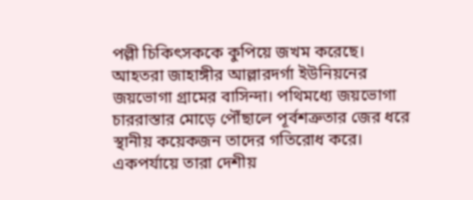পল্লী চিকিৎসককে কুপিয়ে জখম করেছে।
আহতরা জাহাঙ্গীর আল্লারদর্গা ইউনিয়নের জয়ভোগা গ্রামের বাসিন্দা। পথিমধ্যে জয়ভোগা চাররাস্তার মোড়ে পৌঁছালে পূর্বশত্রুতার জের ধরে স্থানীয় কয়েকজন তাদের গতিরোধ করে। একপর্যায়ে তারা দেশীয়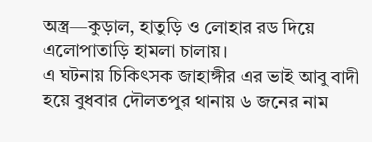অস্ত্র—কুড়াল, হাতুড়ি ও লোহার রড দিয়ে এলোপাতাড়ি হামলা চালায়।
এ ঘটনায় চিকিৎসক জাহাঙ্গীর এর ভাই আবু বাদী হয়ে বুধবার দৌলতপুর থানায় ৬ জনের নাম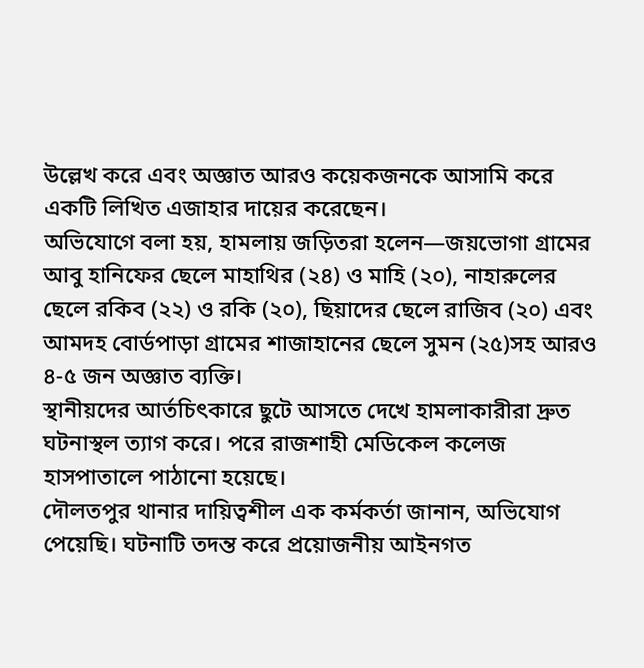উল্লেখ করে এবং অজ্ঞাত আরও কয়েকজনকে আসামি করে একটি লিখিত এজাহার দায়ের করেছেন।
অভিযোগে বলা হয়, হামলায় জড়িতরা হলেন—জয়ভোগা গ্রামের আবু হানিফের ছেলে মাহাথির (২৪) ও মাহি (২০), নাহারুলের ছেলে রকিব (২২) ও রকি (২০), ছিয়াদের ছেলে রাজিব (২০) এবং আমদহ বোর্ডপাড়া গ্রামের শাজাহানের ছেলে সুমন (২৫)সহ আরও ৪-৫ জন অজ্ঞাত ব্যক্তি।
স্থানীয়দের আর্তচিৎকারে ছুটে আসতে দেখে হামলাকারীরা দ্রুত ঘটনাস্থল ত্যাগ করে। পরে রাজশাহী মেডিকেল কলেজ হাসপাতালে পাঠানো হয়েছে।
দৌলতপুর থানার দায়িত্বশীল এক কর্মকর্তা জানান, অভিযোগ পেয়েছি। ঘটনাটি তদন্ত করে প্রয়োজনীয় আইনগত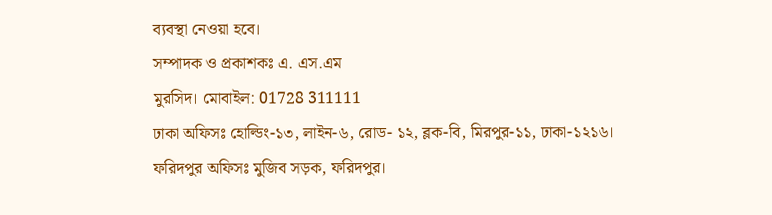ব্যবস্থা নেওয়া হবে।
সম্পাদক ও প্রকাশকঃ এ. এস.এম
মুরসিদ। মোবাইল: 01728 311111
ঢাকা অফিসঃ হোল্ডিং-১৩, লাইন-৬, রোড- ১২, ব্লক-বি, মিরপুর-১১, ঢাকা-১২১৬।
ফরিদপুর অফিসঃ মুজিব সড়ক, ফরিদপুর।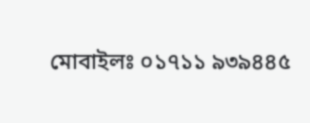মোবাইলঃ ০১৭১১ ৯৩৯৪৪৫